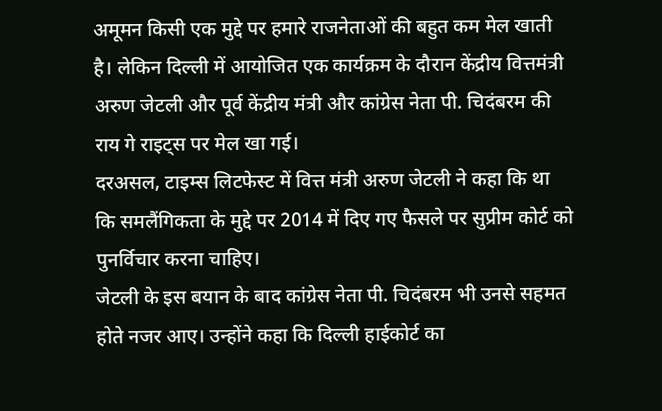अमूमन किसी एक मुद्दे पर हमारे राजनेताओं की बहुत कम मेल खाती है। लेकिन दिल्ली में आयोजित एक कार्यक्रम के दौरान केंद्रीय वित्तमंत्री अरुण जेटली और पूर्व केंद्रीय मंत्री और कांग्रेस नेता पी. चिदंबरम की राय गे राइट्स पर मेल खा गई।
दरअसल, टाइम्स लिटफेस्ट में वित्त मंत्री अरुण जेटली ने कहा कि था कि समलैंगिकता के मुद्दे पर 2014 में दिए गए फैसले पर सुप्रीम कोर्ट को पुनर्विचार करना चाहिए।
जेटली के इस बयान के बाद कांग्रेस नेता पी. चिदंबरम भी उनसे सहमत होते नजर आए। उन्होंने कहा कि दिल्ली हाईकोर्ट का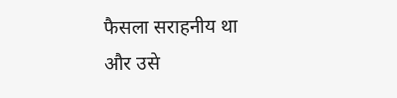फैसला सराहनीय था और उसे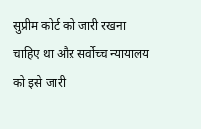सुप्रीम कोर्ट को जारी रखना चाहिए था औऱ सर्वोच्च न्यायालय को इसे जारी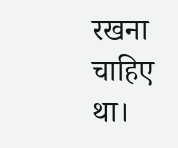रखना चाहिए था।